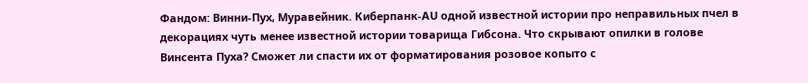Фандом: Винни-Пух, Муравейник. Киберпанк-АU одной известной истории про неправильных пчел в декорациях чуть менее известной истории товарища Гибсона. Что скрывают опилки в голове Винсента Пуха? Сможет ли спасти их от форматирования розовое копыто с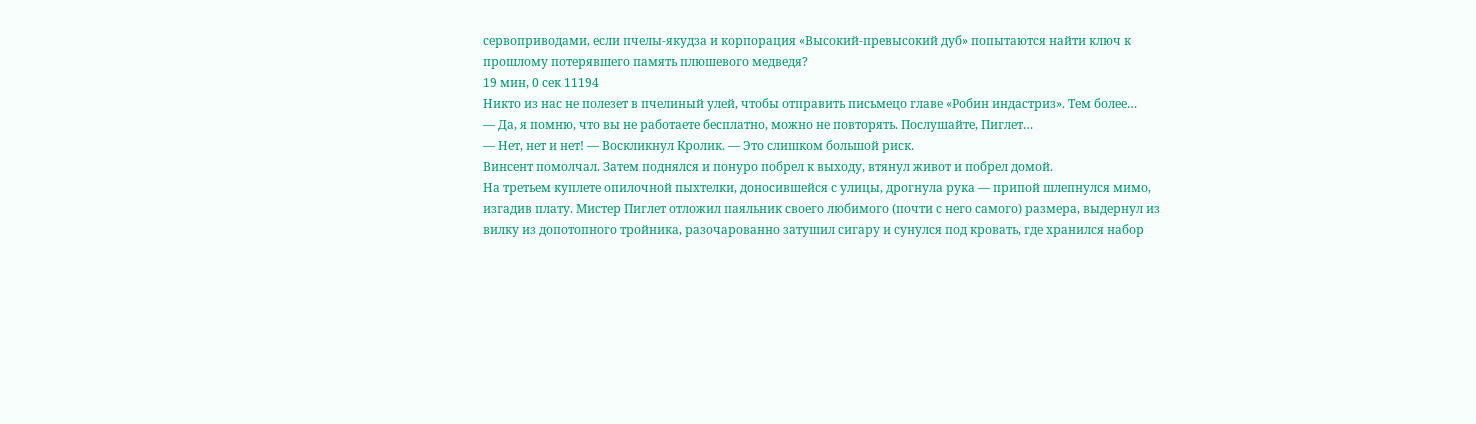сервоприводами, если пчелы-якудза и корпорация «Высокий-превысокий дуб» попытаются найти ключ к прошлому потерявшего память плюшевого медведя?
19 мин, 0 сек 11194
Никто из нас не полезет в пчелиный улей, чтобы отправить письмецо главе «Робин индастриз». Тем более…
— Да, я помню, что вы не работаете бесплатно, можно не повторять. Послушайте, Пиглет…
— Нет, нет и нет! — Воскликнул Кролик. — Это слишком большой риск.
Винсент помолчал. Затем поднялся и понуро побрел к выходу, втянул живот и побрел домой.
На третьем куплете опилочной пыхтелки, доносившейся с улицы, дрогнула рука — припой шлепнулся мимо, изгадив плату. Мистер Пиглет отложил паяльник своего любимого (почти с него самого) размера, выдернул из вилку из допотопного тройника, разочарованно затушил сигару и сунулся под кровать, где хранился набор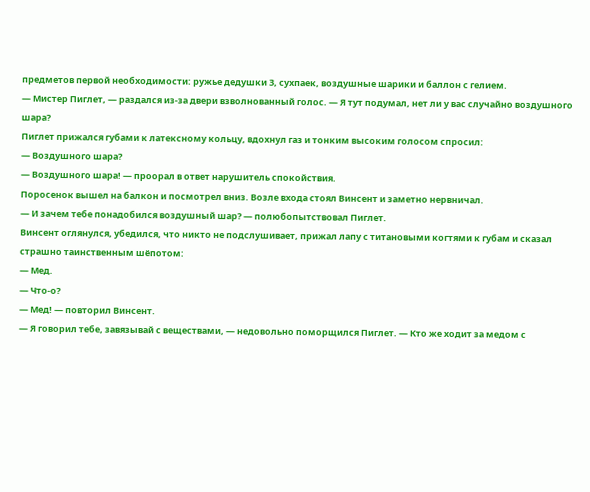предметов первой необходимости: ружье дедушки З, сухпаек, воздушные шарики и баллон с гелием.
— Мистер Пиглет, — раздался из-за двери взволнованный голос. — Я тут подумал, нет ли у вас случайно воздушного шара?
Пиглет прижался губами к латексному кольцу, вдохнул газ и тонким высоким голосом спросил:
— Воздушного шара?
— Воздушного шара! — проорал в ответ нарушитель спокойствия.
Поросенок вышел на балкон и посмотрел вниз. Возле входа стоял Винсент и заметно нервничал.
— И зачем тебе понадобился воздушный шар? — полюбопытствовал Пиглет.
Винсент оглянулся, убедился, что никто не подслушивает, прижал лапу с титановыми когтями к губам и сказал страшно таинственным шёпотом:
— Мед.
— Что-о?
— Мед! — повторил Винсент.
— Я говорил тебе, завязывай с веществами, — недовольно поморщился Пиглет. — Кто же ходит за медом с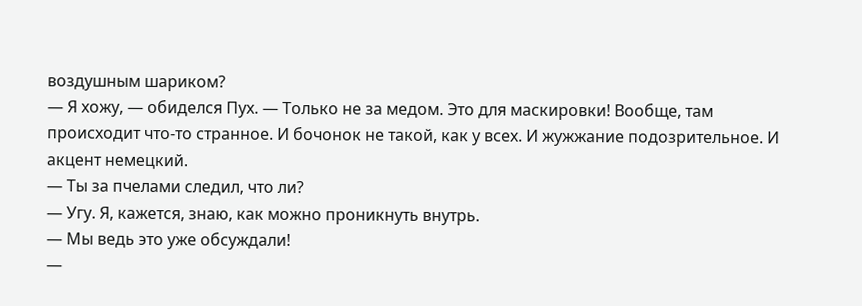воздушным шариком?
— Я хожу, — обиделся Пух. — Только не за медом. Это для маскировки! Вообще, там происходит что-то странное. И бочонок не такой, как у всех. И жужжание подозрительное. И акцент немецкий.
— Ты за пчелами следил, что ли?
— Угу. Я, кажется, знаю, как можно проникнуть внутрь.
— Мы ведь это уже обсуждали!
—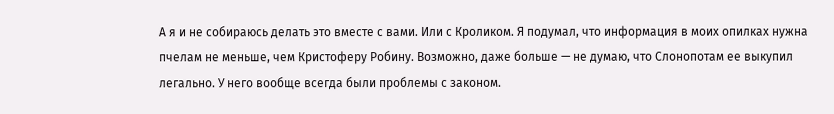А я и не собираюсь делать это вместе с вами. Или с Кроликом. Я подумал, что информация в моих опилках нужна пчелам не меньше, чем Кристоферу Робину. Возможно, даже больше — не думаю, что Слонопотам ее выкупил легально. У него вообще всегда были проблемы с законом.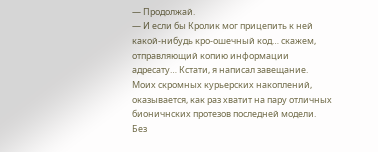— Продолжай.
— И если бы Кролик мог прицепить к ней какой-нибудь кро-ошечный код… скажем, отправляющий копию информации адресату… Кстати, я написал завещание. Моих скромных курьерских накоплений, оказывается, как раз хватит на пару отличных бионичнских протезов последней модели. Без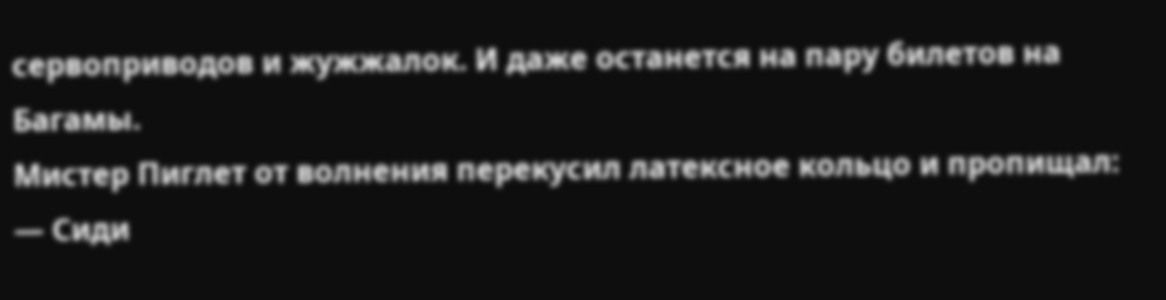сервоприводов и жужжалок. И даже останется на пару билетов на Багамы.
Мистер Пиглет от волнения перекусил латексное кольцо и пропищал:
— Сиди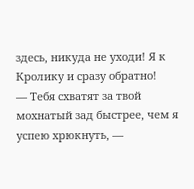здесь, никуда не уходи! Я к Кролику и сразу обратно!
— Тебя схватят за твой мохнатый зад быстрее, чем я успею хрюкнуть, —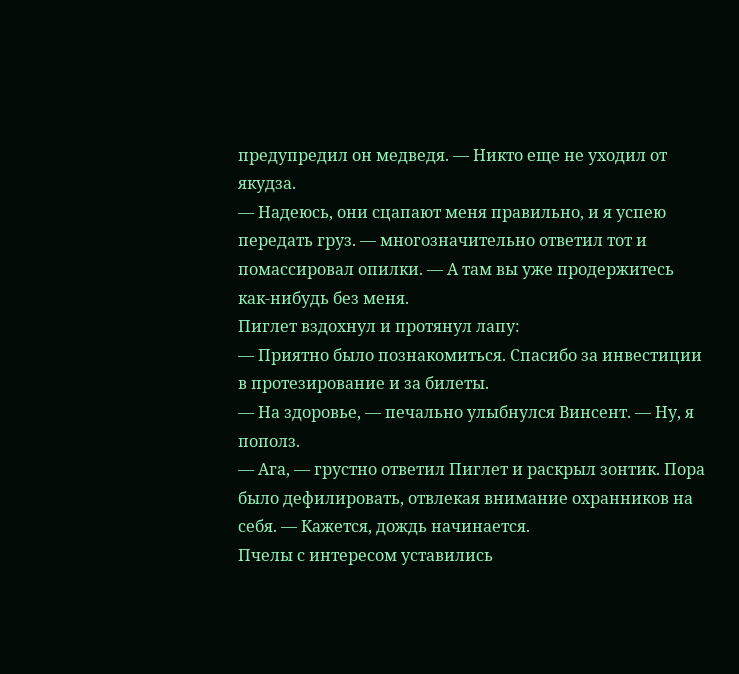предупредил он медведя. — Никто еще не уходил от якудза.
— Надеюсь, они сцапают меня правильно, и я успею передать груз. — многозначительно ответил тот и помассировал опилки. — А там вы уже продержитесь как-нибудь без меня.
Пиглет вздохнул и протянул лапу:
— Приятно было познакомиться. Спасибо за инвестиции в протезирование и за билеты.
— На здоровье, — печально улыбнулся Винсент. — Ну, я пополз.
— Ага, — грустно ответил Пиглет и раскрыл зонтик. Пора было дефилировать, отвлекая внимание охранников на себя. — Кажется, дождь начинается.
Пчелы с интересом уставились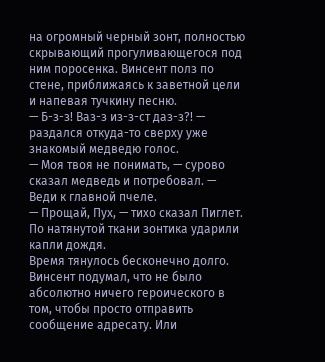на огромный черный зонт, полностью скрывающий прогуливающегося под ним поросенка. Винсент полз по стене, приближаясь к заветной цели и напевая тучкину песню.
— Б-з-з! Ваз-з из-з-ст даз-з?! — раздался откуда-то сверху уже знакомый медведю голос.
— Моя твоя не понимать, — сурово сказал медведь и потребовал. — Веди к главной пчеле.
— Прощай, Пух, — тихо сказал Пиглет. По натянутой ткани зонтика ударили капли дождя.
Время тянулось бесконечно долго.
Винсент подумал, что не было абсолютно ничего героического в том, чтобы просто отправить сообщение адресату. Или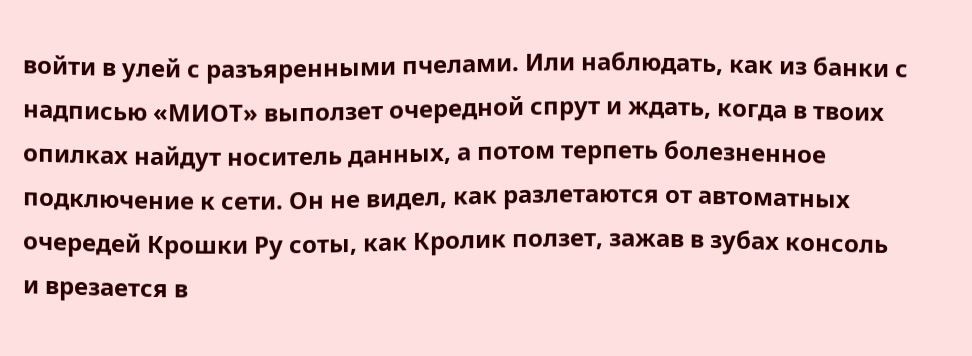войти в улей с разъяренными пчелами. Или наблюдать, как из банки с надписью «МИОТ» выползет очередной спрут и ждать, когда в твоих опилках найдут носитель данных, а потом терпеть болезненное подключение к сети. Он не видел, как разлетаются от автоматных очередей Крошки Ру соты, как Кролик ползет, зажав в зубах консоль и врезается в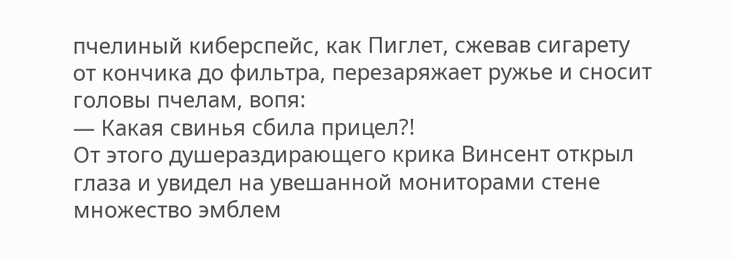пчелиный киберспейс, как Пиглет, сжевав сигарету от кончика до фильтра, перезаряжает ружье и сносит головы пчелам, вопя:
— Какая свинья сбила прицел?!
От этого душераздирающего крика Винсент открыл глаза и увидел на увешанной мониторами стене множество эмблем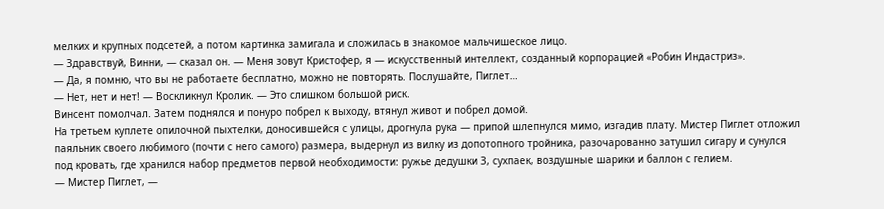мелких и крупных подсетей, а потом картинка замигала и сложилась в знакомое мальчишеское лицо.
— Здравствуй, Винни, — сказал он. — Меня зовут Кристофер, я — искусственный интеллект, созданный корпорацией «Робин Индастриз».
— Да, я помню, что вы не работаете бесплатно, можно не повторять. Послушайте, Пиглет…
— Нет, нет и нет! — Воскликнул Кролик. — Это слишком большой риск.
Винсент помолчал. Затем поднялся и понуро побрел к выходу, втянул живот и побрел домой.
На третьем куплете опилочной пыхтелки, доносившейся с улицы, дрогнула рука — припой шлепнулся мимо, изгадив плату. Мистер Пиглет отложил паяльник своего любимого (почти с него самого) размера, выдернул из вилку из допотопного тройника, разочарованно затушил сигару и сунулся под кровать, где хранился набор предметов первой необходимости: ружье дедушки З, сухпаек, воздушные шарики и баллон с гелием.
— Мистер Пиглет, —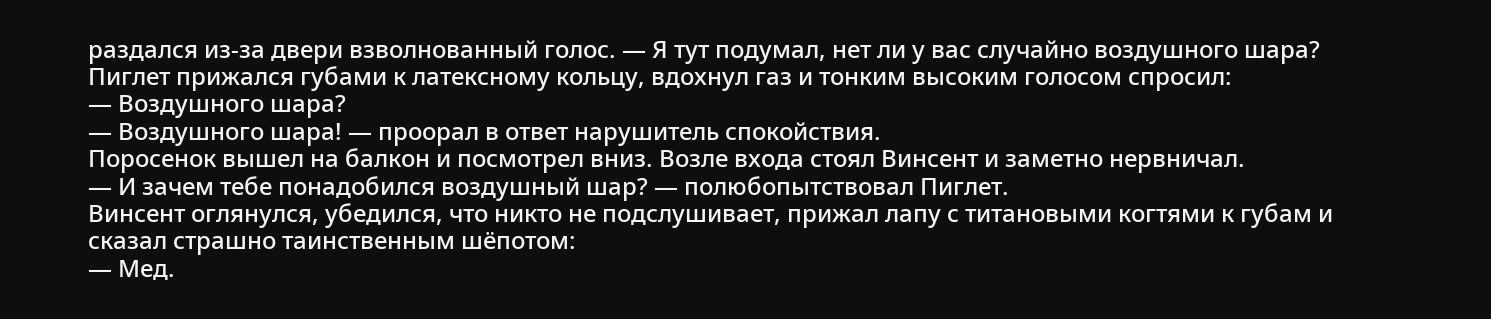раздался из-за двери взволнованный голос. — Я тут подумал, нет ли у вас случайно воздушного шара?
Пиглет прижался губами к латексному кольцу, вдохнул газ и тонким высоким голосом спросил:
— Воздушного шара?
— Воздушного шара! — проорал в ответ нарушитель спокойствия.
Поросенок вышел на балкон и посмотрел вниз. Возле входа стоял Винсент и заметно нервничал.
— И зачем тебе понадобился воздушный шар? — полюбопытствовал Пиглет.
Винсент оглянулся, убедился, что никто не подслушивает, прижал лапу с титановыми когтями к губам и сказал страшно таинственным шёпотом:
— Мед.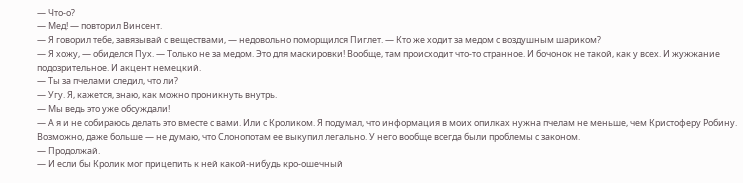— Что-о?
— Мед! — повторил Винсент.
— Я говорил тебе, завязывай с веществами, — недовольно поморщился Пиглет. — Кто же ходит за медом с воздушным шариком?
— Я хожу, — обиделся Пух. — Только не за медом. Это для маскировки! Вообще, там происходит что-то странное. И бочонок не такой, как у всех. И жужжание подозрительное. И акцент немецкий.
— Ты за пчелами следил, что ли?
— Угу. Я, кажется, знаю, как можно проникнуть внутрь.
— Мы ведь это уже обсуждали!
— А я и не собираюсь делать это вместе с вами. Или с Кроликом. Я подумал, что информация в моих опилках нужна пчелам не меньше, чем Кристоферу Робину. Возможно, даже больше — не думаю, что Слонопотам ее выкупил легально. У него вообще всегда были проблемы с законом.
— Продолжай.
— И если бы Кролик мог прицепить к ней какой-нибудь кро-ошечный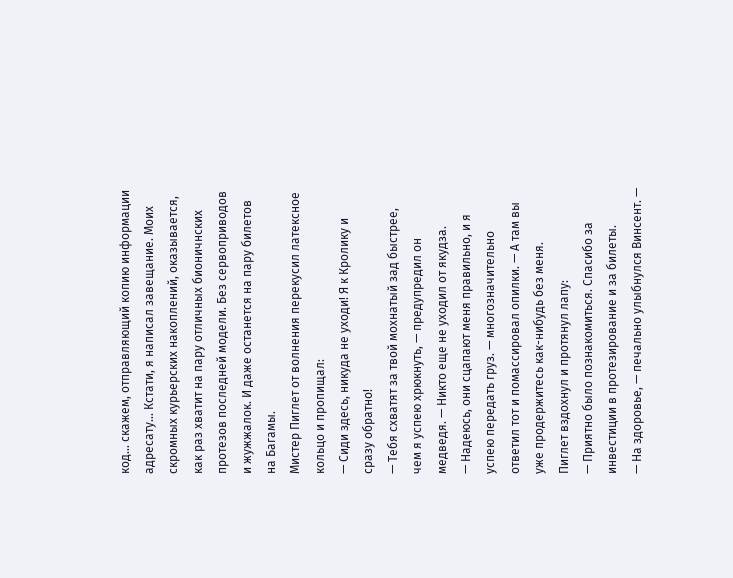код… скажем, отправляющий копию информации адресату… Кстати, я написал завещание. Моих скромных курьерских накоплений, оказывается, как раз хватит на пару отличных бионичнских протезов последней модели. Без сервоприводов и жужжалок. И даже останется на пару билетов на Багамы.
Мистер Пиглет от волнения перекусил латексное кольцо и пропищал:
— Сиди здесь, никуда не уходи! Я к Кролику и сразу обратно!
— Тебя схватят за твой мохнатый зад быстрее, чем я успею хрюкнуть, — предупредил он медведя. — Никто еще не уходил от якудза.
— Надеюсь, они сцапают меня правильно, и я успею передать груз. — многозначительно ответил тот и помассировал опилки. — А там вы уже продержитесь как-нибудь без меня.
Пиглет вздохнул и протянул лапу:
— Приятно было познакомиться. Спасибо за инвестиции в протезирование и за билеты.
— На здоровье, — печально улыбнулся Винсент. —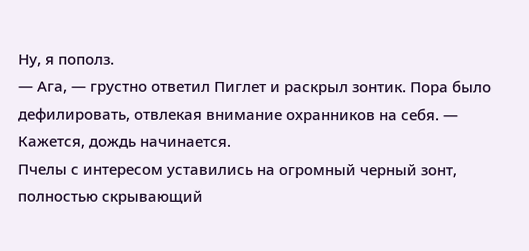Ну, я пополз.
— Ага, — грустно ответил Пиглет и раскрыл зонтик. Пора было дефилировать, отвлекая внимание охранников на себя. — Кажется, дождь начинается.
Пчелы с интересом уставились на огромный черный зонт, полностью скрывающий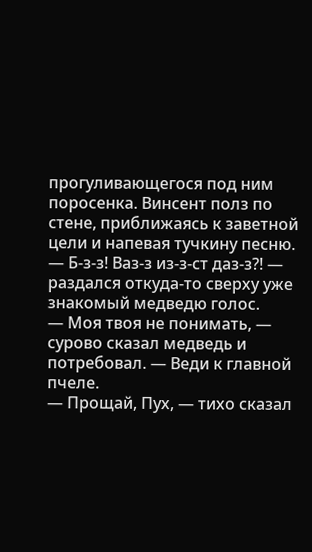прогуливающегося под ним поросенка. Винсент полз по стене, приближаясь к заветной цели и напевая тучкину песню.
— Б-з-з! Ваз-з из-з-ст даз-з?! — раздался откуда-то сверху уже знакомый медведю голос.
— Моя твоя не понимать, — сурово сказал медведь и потребовал. — Веди к главной пчеле.
— Прощай, Пух, — тихо сказал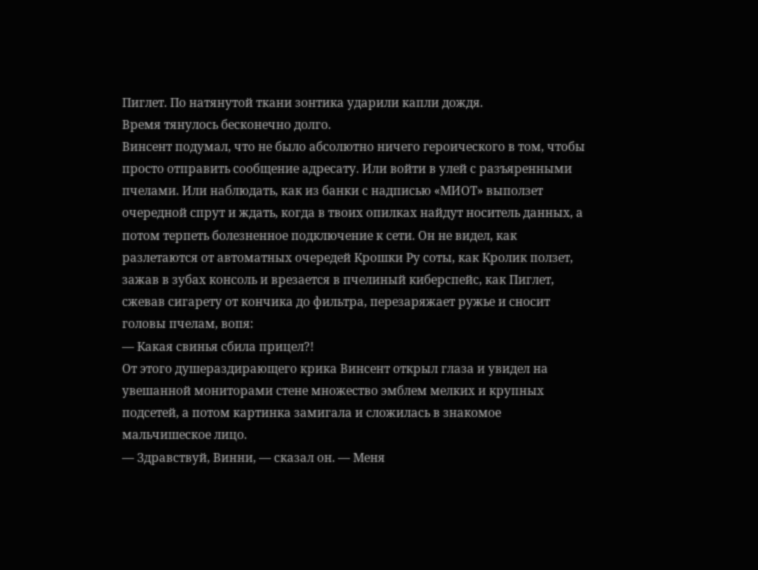Пиглет. По натянутой ткани зонтика ударили капли дождя.
Время тянулось бесконечно долго.
Винсент подумал, что не было абсолютно ничего героического в том, чтобы просто отправить сообщение адресату. Или войти в улей с разъяренными пчелами. Или наблюдать, как из банки с надписью «МИОТ» выползет очередной спрут и ждать, когда в твоих опилках найдут носитель данных, а потом терпеть болезненное подключение к сети. Он не видел, как разлетаются от автоматных очередей Крошки Ру соты, как Кролик ползет, зажав в зубах консоль и врезается в пчелиный киберспейс, как Пиглет, сжевав сигарету от кончика до фильтра, перезаряжает ружье и сносит головы пчелам, вопя:
— Какая свинья сбила прицел?!
От этого душераздирающего крика Винсент открыл глаза и увидел на увешанной мониторами стене множество эмблем мелких и крупных подсетей, а потом картинка замигала и сложилась в знакомое мальчишеское лицо.
— Здравствуй, Винни, — сказал он. — Меня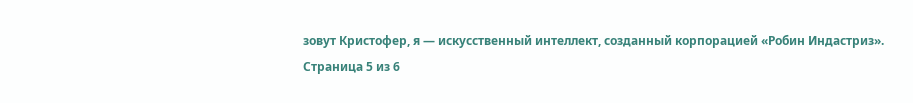зовут Кристофер, я — искусственный интеллект, созданный корпорацией «Робин Индастриз».
Страница 5 из 6